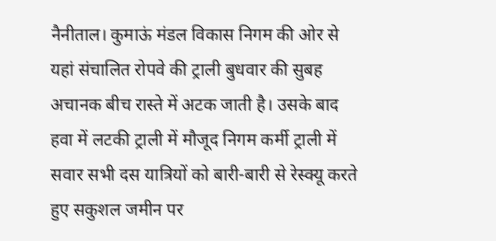नैनीताल। कुमाऊं मंडल विकास निगम की ओर से यहां संचालित रोपवे की ट्राली बुधवार की सुबह अचानक बीच रास्ते में अटक जाती है। उसके बाद हवा में लटकी ट्राली में मौजूद निगम कर्मी ट्राली में सवार सभी दस यात्रियों को बारी-बारी से रेस्क्यू करते हुए सकुशल जमीन पर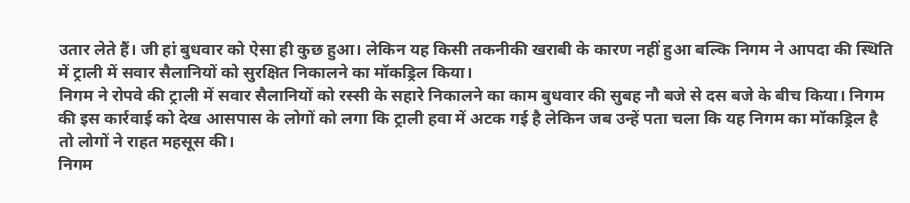उतार लेते हैं। जी हां बुधवार को ऐसा ही कुछ हुआ। लेकिन यह किसी तकनीकी खराबी के कारण नहीं हुआ बल्कि निगम ने आपदा की स्थिति में ट्राली में सवार सैलानियों को सुरक्षित निकालने का मॉकड्रिल किया।
निगम ने रोपवे की ट्राली में सवार सैलानियों को रस्सी के सहारे निकालने का काम बुधवार की सुबह नौ बजे से दस बजे के बीच किया। निगम की इस कार्रवाई को देख आसपास के लोगों को लगा कि ट्राली हवा में अटक गई है लेकिन जब उन्हें पता चला कि यह निगम का मॉकड्रिल है तो लोगों ने राहत महसूस की।
निगम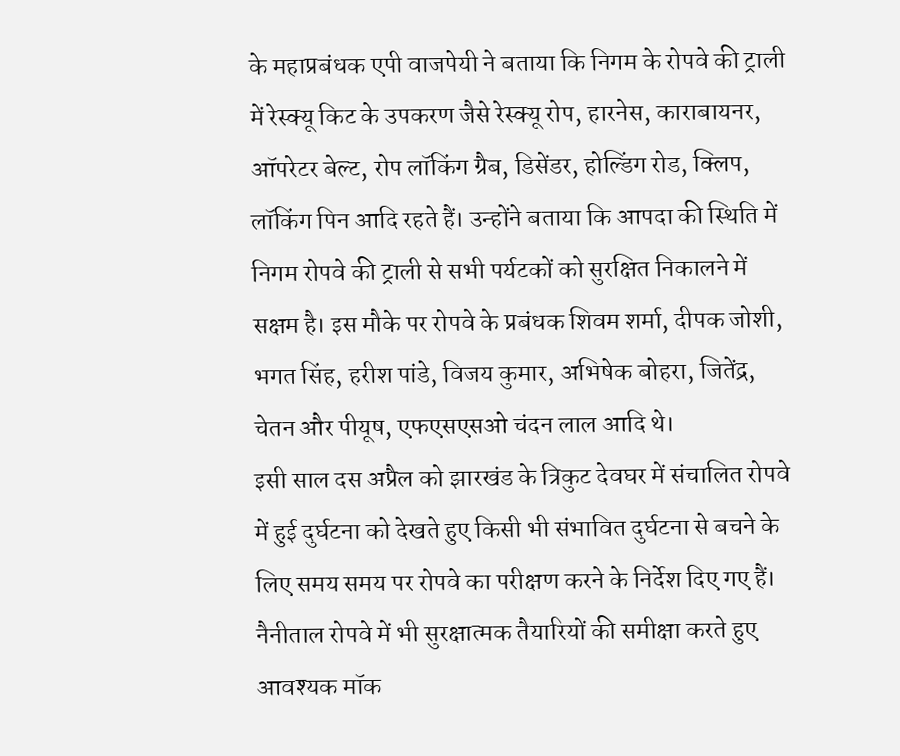के महाप्रबंधक एपी वाजपेयी ने बताया कि निगम के रोपवे की ट्राली में रेस्क्यू किट के उपकरण जैसे रेस्क्यू रोप, हारनेस, काराबायनर, ऑपरेटर बेल्ट, रोप लॉकिंग ग्रैब, डिसेंडर, होल्डिंग रोड, क्लिप, लॉकिंग पिन आदि रहते हैं। उन्होंने बताया कि आपदा की स्थिति में निगम रोपवे की ट्राली से सभी पर्यटकों को सुरक्षित निकालने में सक्षम है। इस मौके पर रोपवे के प्रबंधक शिवम शर्मा, दीपक जोशी, भगत सिंह, हरीश पांडे, विजय कुमार, अभिषेक बोहरा, जितेंद्र, चेतन और पीयूष, एफएसएसओ चंदन लाल आदि थे।
इसी साल दस अप्रैल को झारखंड के त्रिकुट देवघर में संचालित रोपवे में हुई दुर्घटना को देखते हुए किसी भी संभावित दुर्घटना से बचने के लिए समय समय पर रोपवे का परीक्षण करने के निर्देश दिए गए हैं। नैनीताल रोपवे में भी सुरक्षात्मक तैयारियों की समीक्षा करते हुए आवश्यक मॉक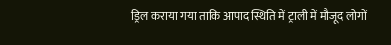ड्रिल कराया गया ताकि आपाद स्थिति में ट्राली में मौजूद लोगों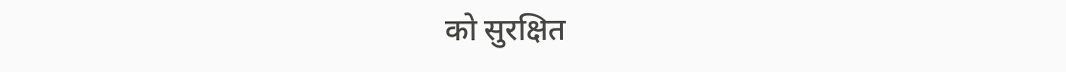को सुरक्षित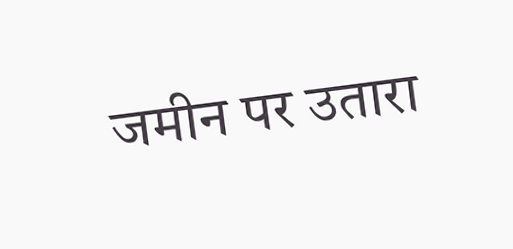जमीन पर उतारा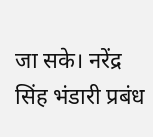जा सके। नरेंद्र सिंह भंडारी प्रबंध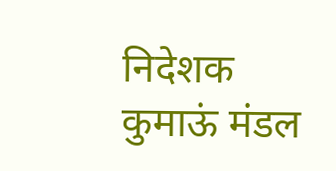निदेशक कुमाऊं मंडल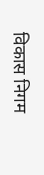विकास निगम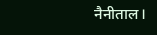नैनीताल।